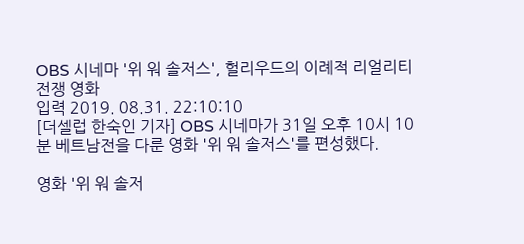OBS 시네마 '위 워 솔저스', 헐리우드의 이례적 리얼리티 전쟁 영화
입력 2019. 08.31. 22:10:10
[더셀럽 한숙인 기자] OBS 시네마가 31일 오후 10시 10분 베트남전을 다룬 영화 '위 워 솔저스'를 편성했다.

영화 '위 워 솔저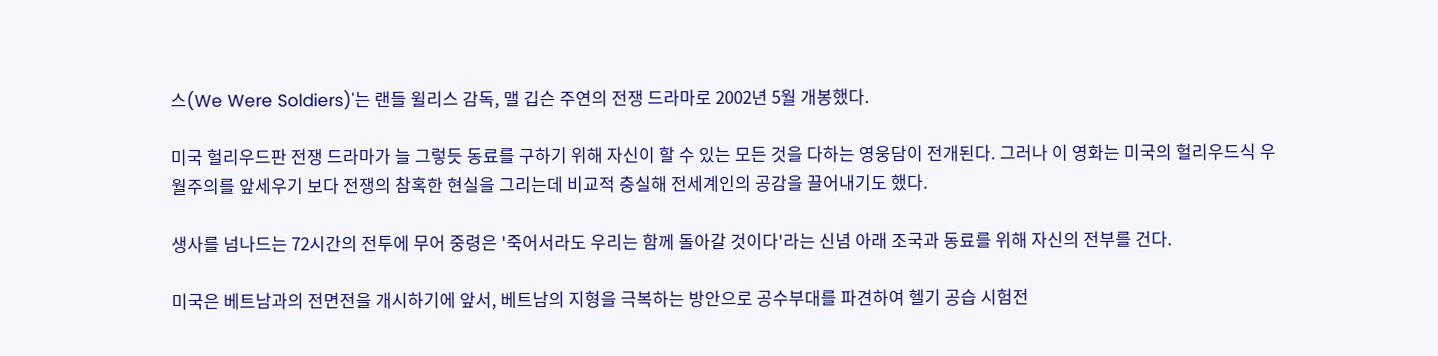스(We Were Soldiers)'는 랜들 윌리스 감독, 맬 깁슨 주연의 전쟁 드라마로 2002년 5월 개봉했다.

미국 헐리우드판 전쟁 드라마가 늘 그렇듯 동료를 구하기 위해 자신이 할 수 있는 모든 것을 다하는 영웅담이 전개된다. 그러나 이 영화는 미국의 헐리우드식 우월주의를 앞세우기 보다 전쟁의 참혹한 현실을 그리는데 비교적 충실해 전세계인의 공감을 끌어내기도 했다.

생사를 넘나드는 72시간의 전투에 무어 중령은 '죽어서라도 우리는 함께 돌아갈 것이다'라는 신념 아래 조국과 동료를 위해 자신의 전부를 건다.

미국은 베트남과의 전면전을 개시하기에 앞서, 베트남의 지형을 극복하는 방안으로 공수부대를 파견하여 헬기 공습 시험전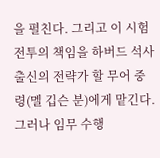을 펼친다. 그리고 이 시험 전투의 책임을 하버드 석사 출신의 전략가 할 무어 중령(멜 깁슨 분)에게 맡긴다. 그러나 임무 수행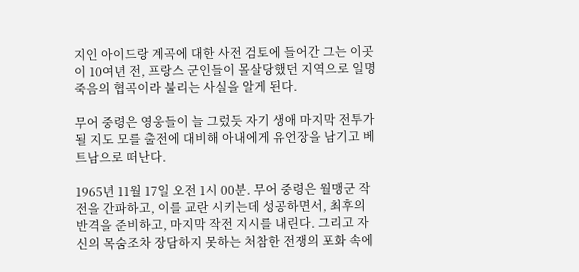지인 아이드랑 계곡에 대한 사전 검토에 들어간 그는 이곳이 10여년 전, 프랑스 군인들이 몰살당했던 지역으로 일명 죽음의 협곡이라 불리는 사실을 알게 된다.

무어 중령은 영웅들이 늘 그렀듯 자기 생애 마지막 전투가 될 지도 모를 출전에 대비해 아내에게 유언장을 남기고 베트남으로 떠난다.

1965년 11월 17일 오전 1시 00분. 무어 중령은 월맹군 작전을 간파하고, 이를 교란 시키는데 성공하면서, 최후의 반격을 준비하고, 마지막 작전 지시를 내린다. 그리고 자신의 목숨조차 장담하지 못하는 처참한 전쟁의 포화 속에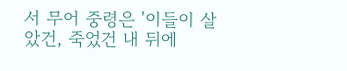서 무어 중령은 '이들이 살았건, 죽었건 내 뒤에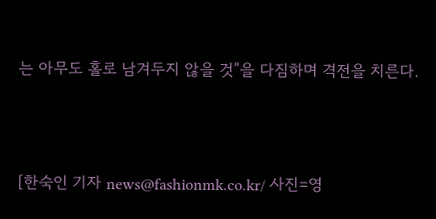는 아무도 홀로 남겨두지 않을 것”을 다짐하며 격전을 치른다.



[한숙인 기자 news@fashionmk.co.kr/ 사진=영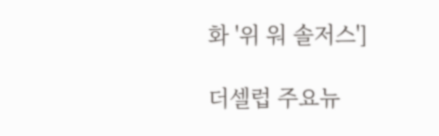화 '위 워 솔저스']

더셀럽 주요뉴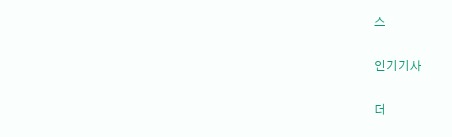스

인기기사

더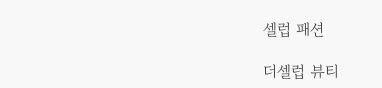셀럽 패션

더셀럽 뷰티